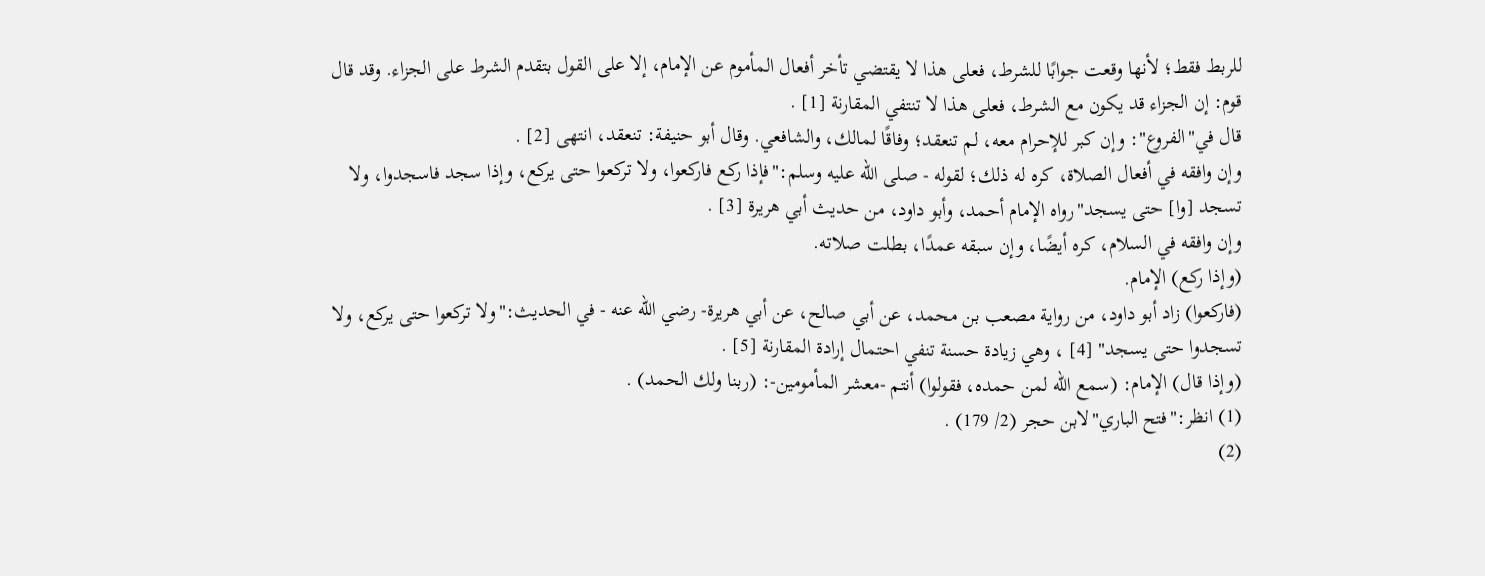للربط فقط؛ لأنها وقعت جوابًا للشرط، فعلى هذا لا يقتضي تأخر أفعال المأموم عن الإمام، إلا على القول بتقدم الشرط على الجزاء. وقد قال قوم: إن الجزاء قد يكون مع الشرط، فعلى هذا لا تنتفي المقارنة [1] .
قال في"الفروع": وإن كبر للإحرام معه، لم تنعقد؛ وفاقًا لمالك، والشافعي. وقال أبو حنيفة: تنعقد، انتهى [2] .
وإن وافقه في أفعال الصلاة، كره له ذلك؛ لقوله - صلى الله عليه وسلم:"فإذا ركع فاركعوا، ولا تركعوا حتى يركع، وإذا سجد فاسجدوا، ولا تسجد [وا] حتى يسجد"رواه الإمام أحمد، وأبو داود، من حديث أبي هريرة [3] .
وإن وافقه في السلام، كره أيضًا، وإن سبقه عمدًا، بطلت صلاته.
(وإذا ركع) الإمام.
(فاركعوا) زاد أبو داود، من رواية مصعب بن محمد، عن أبي صالح، عن أبي هريرة- رضي الله عنه - في الحديث:"ولا تركعوا حتى يركع، ولا تسجدوا حتى يسجد" [4] ، وهي زيادة حسنة تنفي احتمال إرادة المقارنة [5] .
(وإذا قال) الإمام: (سمع الله لمن حمده، فقولوا) أنتم -معشر المأمومين-: (ربنا ولك الحمد) .
(1) انظر:"فتح الباري"لابن حجر (2/ 179) .
(2)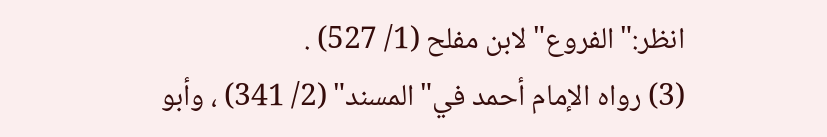انظر:"الفروع"لابن مفلح (1/ 527) .
(3) رواه الإمام أحمد في"المسند" (2/ 341) ، وأبو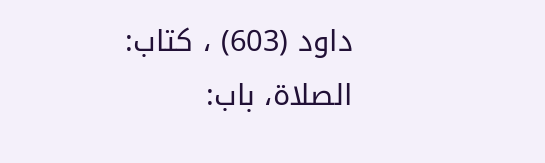داود (603) ، كتاب: الصلاة، باب: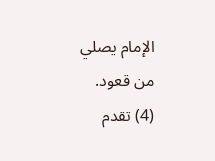الإمام يصلي من قعود.
(4) تقدم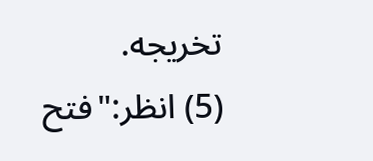تخريجه.
(5) انظر:"فتح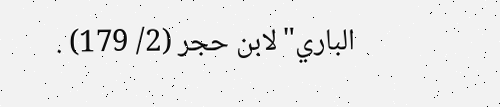الباري"لابن حجر (2/ 179) .